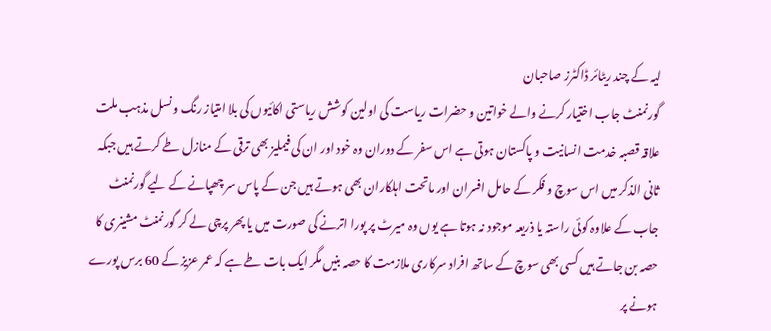لیہ کے چند ریٹائر ڈاکٹرز صاحبان
گورنمنٹ جاب اختیار کرنے والے خواتین و حضرات ریاست کی اولین کوشش ریاستی اکائیوں کی بلا امتیاز رنگ و نسل مذہب ملت علاقہ قصبہ خدمت انسانیت و پاکستان ہوتی ہے اس سفر کے دوران وہ خود اور ان کی فیملیز بھی ترقی کے منازل طے کرتے ہیں جبکہ ثانی الذکر میں اس سوچ و فکر کے حامل افسران اور ماتحت اہلکاران بھی ہوتے ہیں جن کے پاس سر چھپانے کے لیے گورنمنٹ جاب کے علاوہ کوئی راستہ یا ذریعہ موجود نہ ہوتا ہے یوں وہ میرٹ پر پورا اترنے کی صورت میں یا پھر پرچی لے کر گورنمنٹ مشینری کا حصہ بن جاتے ہیں کسی بھی سوچ کے ساتھ افراد سرکاری ملازمت کا حصہ بنیں مگر ایک بات طے ہے کہ عمر عزیز کے 60 برس پورے ہونے پر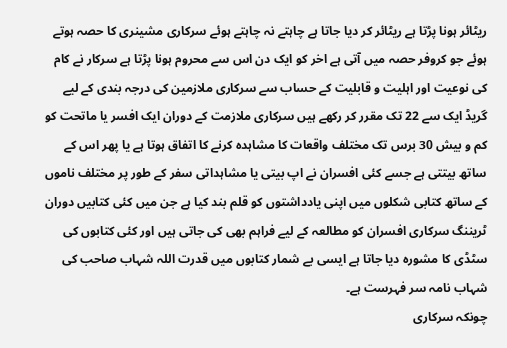ریٹائر ہونا پڑتا ہے ریٹائر کر دیا جاتا ہے چاہتے نہ چاہتے ہوئے سرکاری مشینری کا حصہ ہوتے ہوئے جو کروفر حصہ میں آتی ہے اخر کو ایک دن اس سے محروم ہونا پڑتا ہے سرکار نے کام کی نوعیت اور اہلیت و قابلیت کے حساب سے سرکاری ملازمین کی درجہ بندی کے لیے گریڈ ایک سے 22 تک مقرر کر رکھے ہیں سرکاری ملازمت کے دوران ایک افسر یا ماتحت کو کم و بیش 30 برس تک مختلف واقعات کا مشاہدہ کرنے کا اتفاق ہوتا ہے یا پھر اس کے ساتھ بیتتی ہے جسے کئی افسران نے اپ بیتی یا مشاہداتی سفر کے طور پر مختلف ناموں کے ساتھ کتابی شکلوں میں اپنی یادداشتوں کو قلم بند کیا ہے جن میں کئی کتابیں دوران ٹریننگ سرکاری افسران کو مطالعہ کے لیے فراہم بھی کی جاتی ہیں اور کئی کتابوں کی سٹڈی کا مشورہ دیا جاتا ہے ایسی بے شمار کتابوں میں قدرت اللہ شہاب صاحب کی شہاب نامہ سر فہرست ہے۔
چونکہ سرکاری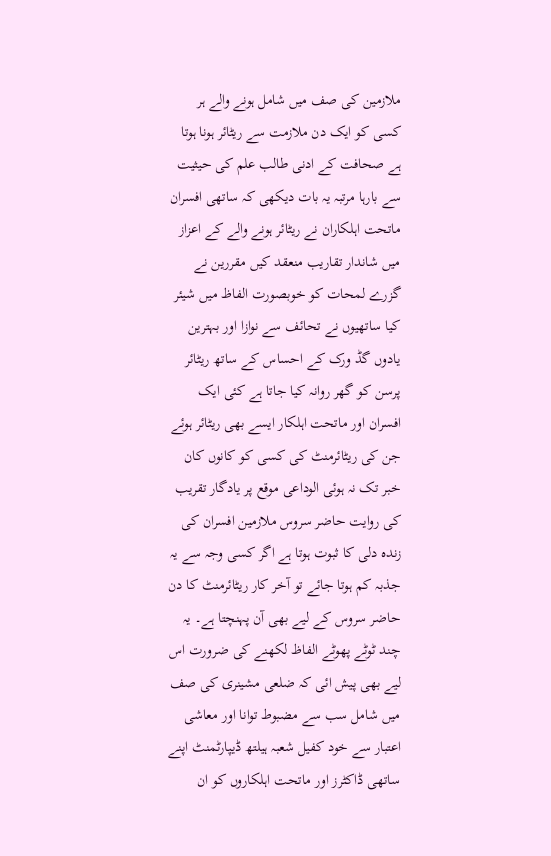ملازمین کی صف میں شامل ہونے والے ہر کسی کو ایک دن ملازمت سے ریٹائر ہونا ہوتا ہے صحافت کے ادنی طالب علم کی حیثیت سے بارہا مرتبہ یہ بات دیکھی کہ ساتھی افسران ماتحت اہلکاران نے ریٹائر ہونے والے کے اعزاز میں شاندار تقاریب منعقد کیں مقررین نے گزرے لمحات کو خوبصورت الفاظ میں شیئر کیا ساتھیوں نے تحائف سے نوازا اور بہترین یادوں گڈ ورک کے احساس کے ساتھ ریٹائر پرسن کو گھر روانہ کیا جاتا ہے کئی ایک افسران اور ماتحت اہلکار ایسے بھی ریٹائر ہوئے جن کی ریٹائرمنٹ کی کسی کو کانوں کان خبر تک نہ ہوئی الوداعی موقع پر یادگار تقریب کی روایت حاضر سروس ملازمین افسران کی زندہ دلی کا ثبوت ہوتا ہے اگر کسی وجہ سے یہ جذبہ کم ہوتا جائے تو آخر کار ریٹائرمنٹ کا دن حاضر سروس کے لیے بھی آن پہنچتا ہے۔ یہ چند ٹوٹے پھوٹے الفاظ لکھنے کی ضرورت اس لیے بھی پیش ائی کہ ضلعی مشینری کی صف میں شامل سب سے مضبوط توانا اور معاشی اعتبار سے خود کفیل شعبہ ہیلتھ ڈیپارٹمنٹ اپنے ساتھی ڈاکٹرز اور ماتحت اہلکاروں کو ان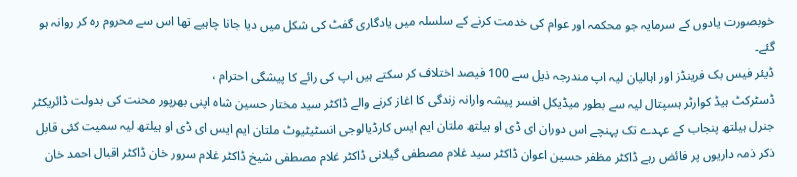خوبصورت یادوں کے سرمایہ جو محکمہ اور عوام کی خدمت کرنے کے سلسلہ میں یادگاری گفٹ کی شکل میں دیا جانا چاہیے تھا اس سے محروم رہ کر روانہ ہو گئے۔
ڈیئر فیس بک فرینڈز اور اہالیان لیہ اپ مندرجہ ذیل سے 100 فیصد اختلاف کر سکتے ہیں اپ کی رائے کا پیشگی احترام ،
ڈسٹرکٹ ہیڈ کوارٹر ہسپتال لیہ سے بطور میڈیکل افسر پیشہ وارانہ زندگی کا اغاز کرنے والے ڈاکٹر سید مختار حسین شاہ اپنی بھرپور محنت کی بدولت ڈائریکٹر جنرل ہیلتھ پنجاب کے عہدے تک پہنچے اس دوران ای ڈی او ہیلتھ ملتان ایم ایس کارڈیالوجی انسٹیٹیوٹ ملتان ایم ایس ای ڈی او ہیلتھ لیہ سمیت کئی قابل ذکر ذمہ داریوں پر فائض رہے ڈاکٹر مظفر حسین اعوان ڈاکٹر سید غلام مصطفی گیلانی ڈاکٹر غلام مصطفی شیخ ڈاکٹر غلام سرور خان ڈاکٹر اقبال احمد خان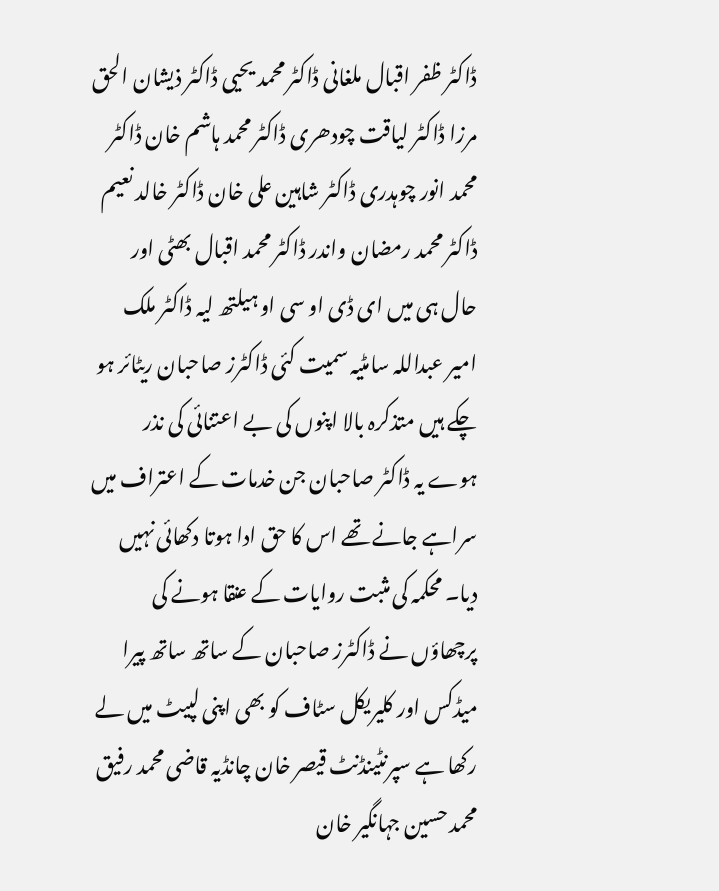ڈاکٹر ظفر اقبال ملغانی ڈاکٹر محمد یحیی ڈاکٹر ذیشان الحق مرزا ڈاکٹر لیاقت چودھری ڈاکٹر محمد ہاشم خان ڈاکٹر محمد انور چوہدری ڈاکٹر شاہین علی خان ڈاکٹر خالد نعیم ڈاکٹر محمد رمضان واندر ڈاکٹر محمد اقبال بھٹی اور حال ہی میں ای ڈی او سی او ہیلتھ لیہ ڈاکٹر ملک امیر عبداللہ سامٹیہ سمیت کئی ڈاکٹرز صاحبان ریٹائر ہو چکے ہیں متذکرہ بالا اپنوں کی بے اعتنائی کی نذر ہوے یہ ڈاکٹر صاحبان جن خدمات کے اعتراف میں سراہے جانے تھے اس کا حق ادا ہوتا دکھائی نہیں دیا۔ محکمہ کی مثبت روایات کے عنقا ہونے کی پرچھاؤں نے ڈاکٹرز صاحبان کے ساتھ ساتھ پیرا میڈکس اور کلیریکل سٹاف کو بھی اپنی لپیٹ میں لے رکھا ہے سپرنٹینڈنٹ قیصر خان چانڈیہ قاضی محمد رفیق محمد حسین جہانگیر خان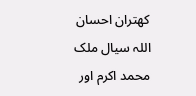کھتران احسان اللہ سیال ملک محمد اکرم اور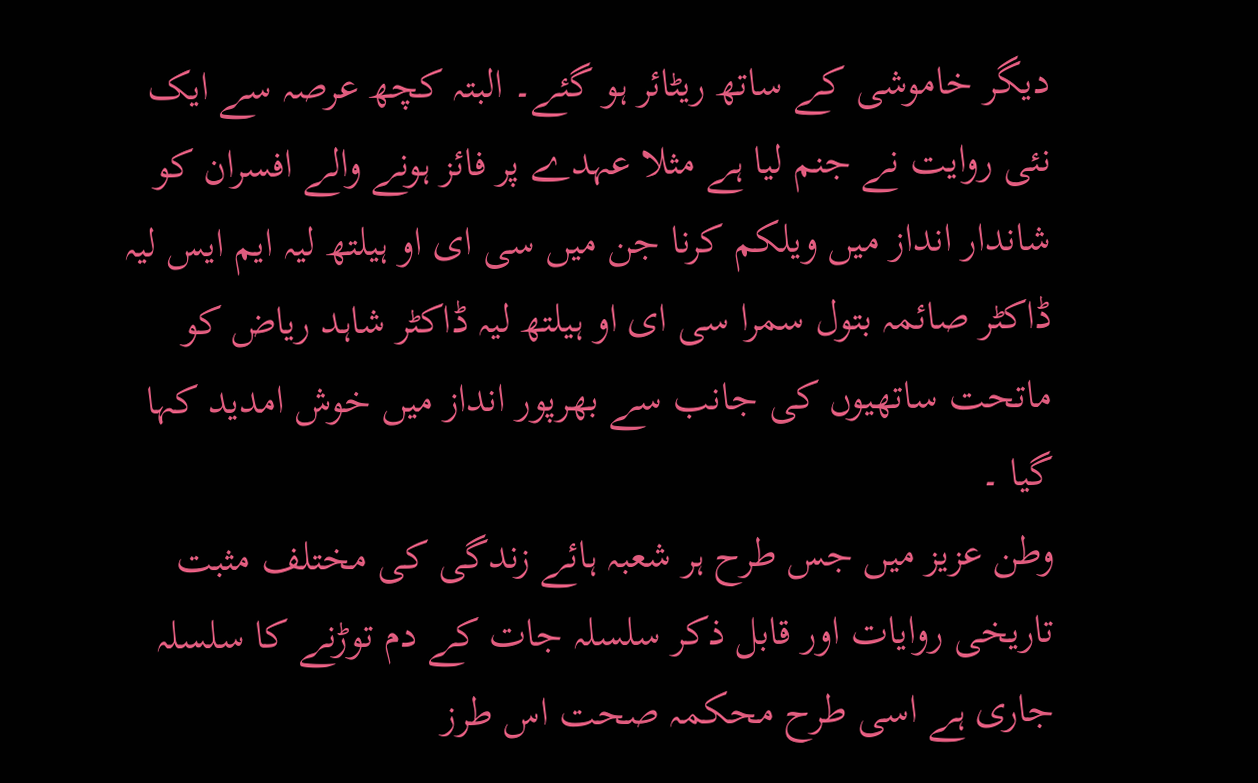دیگر خاموشی کے ساتھ ریٹائر ہو گئے۔ البتہ کچھ عرصہ سے ایک نئی روایت نے جنم لیا ہے مثلا عہدے پر فائز ہونے والے افسران کو شاندار انداز میں ویلکم کرنا جن میں سی ای او ہیلتھ لیہ ایم ایس لیہ ڈاکٹر صائمہ بتول سمرا سی ای او ہیلتھ لیہ ڈاکٹر شاہد ریاض کو ماتحت ساتھیوں کی جانب سے بھرپور انداز میں خوش امدید کہا گیا ۔
وطن عزیز میں جس طرح ہر شعبہ ہائے زندگی کی مختلف مثبت تاریخی روایات اور قابل ذکر سلسلہ جات کے دم توڑنے کا سلسلہ جاری ہے اسی طرح محکمہ صحت اس طرز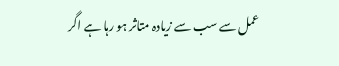عمل سے سب سے زیادہ متاثر ہو رہا ہے اگر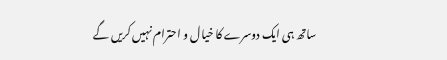ساتھ ہی ایک دوسرے کا خیال و احترام نہیں کریں گے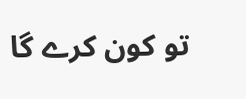تو کون کرے گا